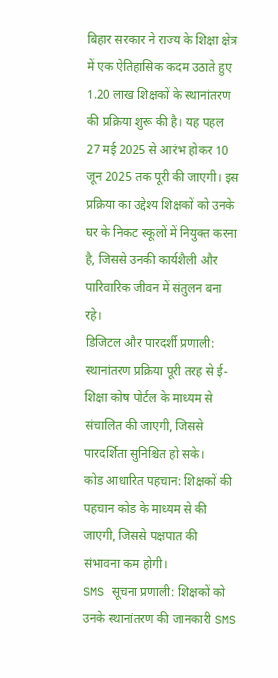बिहार सरकार ने राज्य के शिक्षा क्षेत्र में एक ऐतिहासिक कदम उठाते हुए 1.20 लाख शिक्षकों के स्थानांतरण की प्रक्रिया शुरू की है। यह पहल 27 मई 2025 से आरंभ होकर 10 जून 2025 तक पूरी की जाएगी। इस प्रक्रिया का उद्देश्य शिक्षकों को उनके घर के निकट स्कूलों में नियुक्त करना है, जिससे उनकी कार्यशैली और पारिवारिक जीवन में संतुलन बना रहे।
डिजिटल और पारदर्शी प्रणाली: स्थानांतरण प्रक्रिया पूरी तरह से ई-शिक्षा कोष पोर्टल के माध्यम से संचालित की जाएगी, जिससे पारदर्शिता सुनिश्चित हो सके।
कोड आधारित पहचान: शिक्षकों की पहचान कोड के माध्यम से की जाएगी, जिससे पक्षपात की संभावना कम होगी।
SMS सूचना प्रणाली: शिक्षकों को उनके स्थानांतरण की जानकारी SMS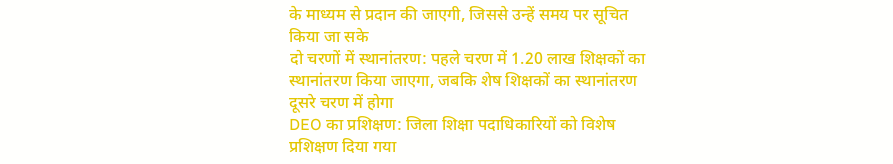के माध्यम से प्रदान की जाएगी, जिससे उन्हें समय पर सूचित किया जा सके
दो चरणों में स्थानांतरण: पहले चरण में 1.20 लाख शिक्षकों का स्थानांतरण किया जाएगा, जबकि शेष शिक्षकों का स्थानांतरण दूसरे चरण में होगा
DEO का प्रशिक्षण: जिला शिक्षा पदाधिकारियों को विशेष प्रशिक्षण दिया गया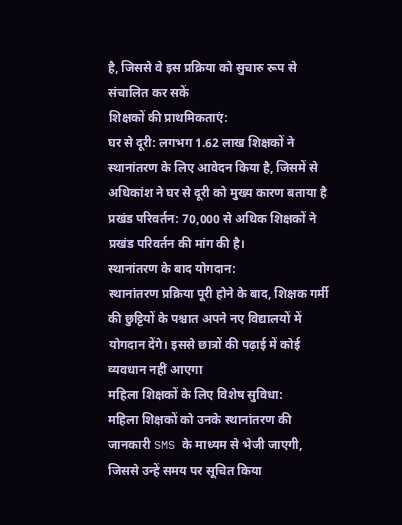है, जिससे वे इस प्रक्रिया को सुचारु रूप से संचालित कर सकें
शिक्षकों की प्राथमिकताएं:
घर से दूरी: लगभग 1.62 लाख शिक्षकों ने स्थानांतरण के लिए आवेदन किया है, जिसमें से अधिकांश ने घर से दूरी को मुख्य कारण बताया है
प्रखंड परिवर्तन: 70,000 से अधिक शिक्षकों ने प्रखंड परिवर्तन की मांग की है।
स्थानांतरण के बाद योगदान:
स्थानांतरण प्रक्रिया पूरी होने के बाद, शिक्षक गर्मी की छुट्टियों के पश्चात अपने नए विद्यालयों में योगदान देंगे। इससे छात्रों की पढ़ाई में कोई व्यवधान नहीं आएगा
महिला शिक्षकों के लिए विशेष सुविधा:
महिला शिक्षकों को उनके स्थानांतरण की जानकारी SMS के माध्यम से भेजी जाएगी, जिससे उन्हें समय पर सूचित किया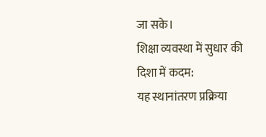जा सके।
शिक्षा व्यवस्था में सुधार की दिशा में कदम:
यह स्थानांतरण प्रक्रिया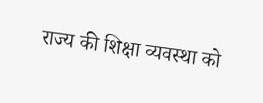राज्य की शिक्षा व्यवस्था को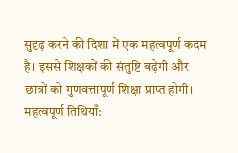सुदृढ़ करने की दिशा में एक महत्वपूर्ण कदम है। इससे शिक्षकों की संतुष्टि बढ़ेगी और छात्रों को गुणवत्तापूर्ण शिक्षा प्राप्त होगी।
महत्वपूर्ण तिथियाँ: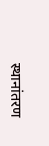स्थानांतरण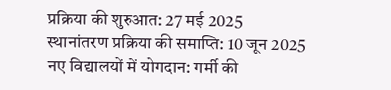प्रक्रिया की शुरुआत: 27 मई 2025
स्थानांतरण प्रक्रिया की समाप्ति: 10 जून 2025
नए विद्यालयों में योगदान: गर्मी की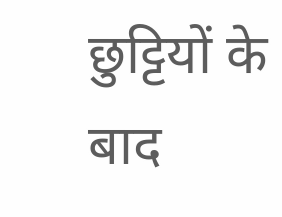छुट्टियों के बाद